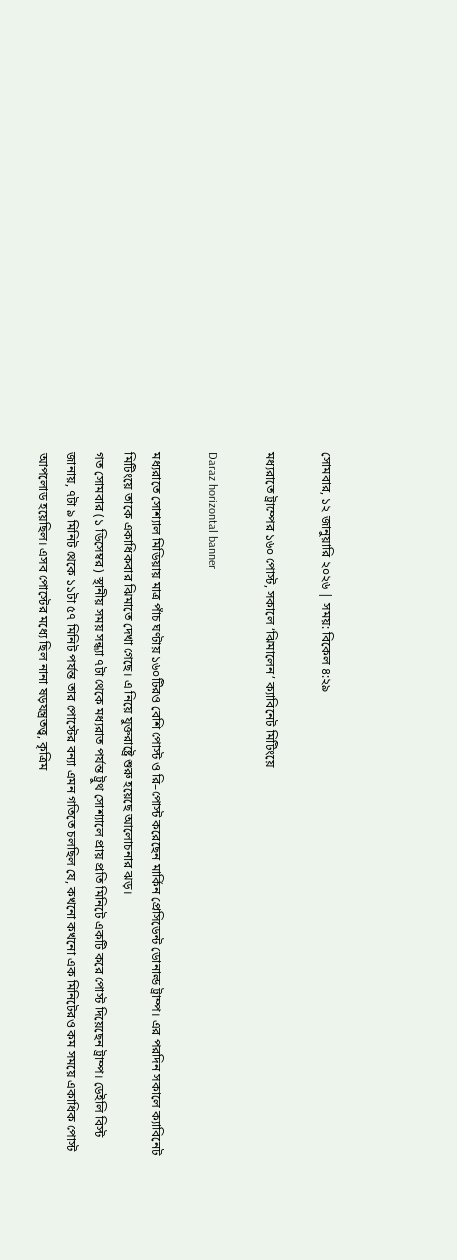সোমবার, ১২ জানুয়ারি ২০২৬ | সময়: বিকেল ৪:২৯

মধ্যরাতে ট্রাম্পের ১৬০ পোস্ট, সকালে ‘ঝিমালেন’ ক্যাবিনেট মিটিংয়ে

Daraz horizontal banner

মধ্যরাতে সোশ্যাল মিডিয়ায় মাত্র পাঁচ ঘণ্টায় ১৬০টিরও বেশি পোস্ট ও রি–পোস্ট করেছেন মার্কিন প্রেসিডেন্ট ডোনাল্ড ট্রাম্প। এর পরদিন সকালে ক্যাবিনেট মিটিংয়ে তাকে একাধিকবার ঝিমাতে দেখা গেছে। এ নিয়ে যুক্তরাষ্ট্রে শুরু হয়েছে আলোচনার ঝড়।
গত সোমবার (১ ডিসেম্বর) স্থানীয় সময় সন্ধ্যা ৭টা থেকে মধ্যরাত পর্যন্ত ট্রুথ সোশ্যালে প্রায় প্রতি মিনিটে একটি করে পোস্ট দিয়েছেন ট্রাম্প। ডেইলি বিস্ট জানায়, ৭টা ৯ মিনিট থেকে ১১টা ৫৭ মিনিট পর্যন্ত তার পোস্টের বন্যা এমন গতিতে চলছিল যে, কখনো কখনো এক মিনিটেরও কম সময়ে একাধিক পোস্ট আপলোড হয়েছিল। এসব পোস্টের মধ্যে ছিল নানা ষড়যন্ত্রতত্ত্ব, কৃত্রিম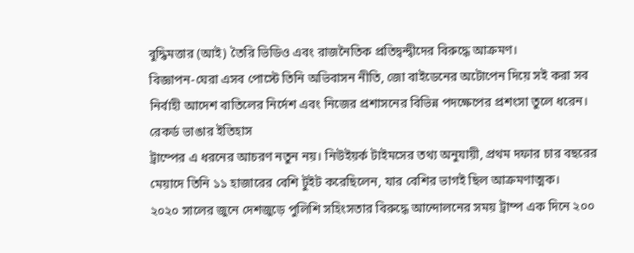বুদ্ধিমত্তার (আই) তৈরি ভিডিও এবং রাজনৈতিক প্রতিদ্বন্দ্বীদের বিরুদ্ধে আক্রমণ।
বিজ্ঞাপন-ঘেরা এসব পোস্টে তিনি অভিবাসন নীতি, জো বাইডেনের অটোপেন দিয়ে সই করা সব নির্বাহী আদেশ বাতিলের নির্দেশ এবং নিজের প্রশাসনের বিভিন্ন পদক্ষেপের প্রশংসা তুলে ধরেন।
রেকর্ড ভাঙার ইতিহাস
ট্রাম্পের এ ধরনের আচরণ নতুন নয়। নিউইয়র্ক টাইমসের তথ্য অনুযায়ী, প্রথম দফার চার বছরের মেয়াদে তিনি ১১ হাজারের বেশি টুইট করেছিলেন, যার বেশির ভাগই ছিল আক্রমণাত্মক।
২০২০ সালের জুনে দেশজুড়ে পুলিশি সহিংসতার বিরুদ্ধে আন্দোলনের সময় ট্রাম্প এক দিনে ২০০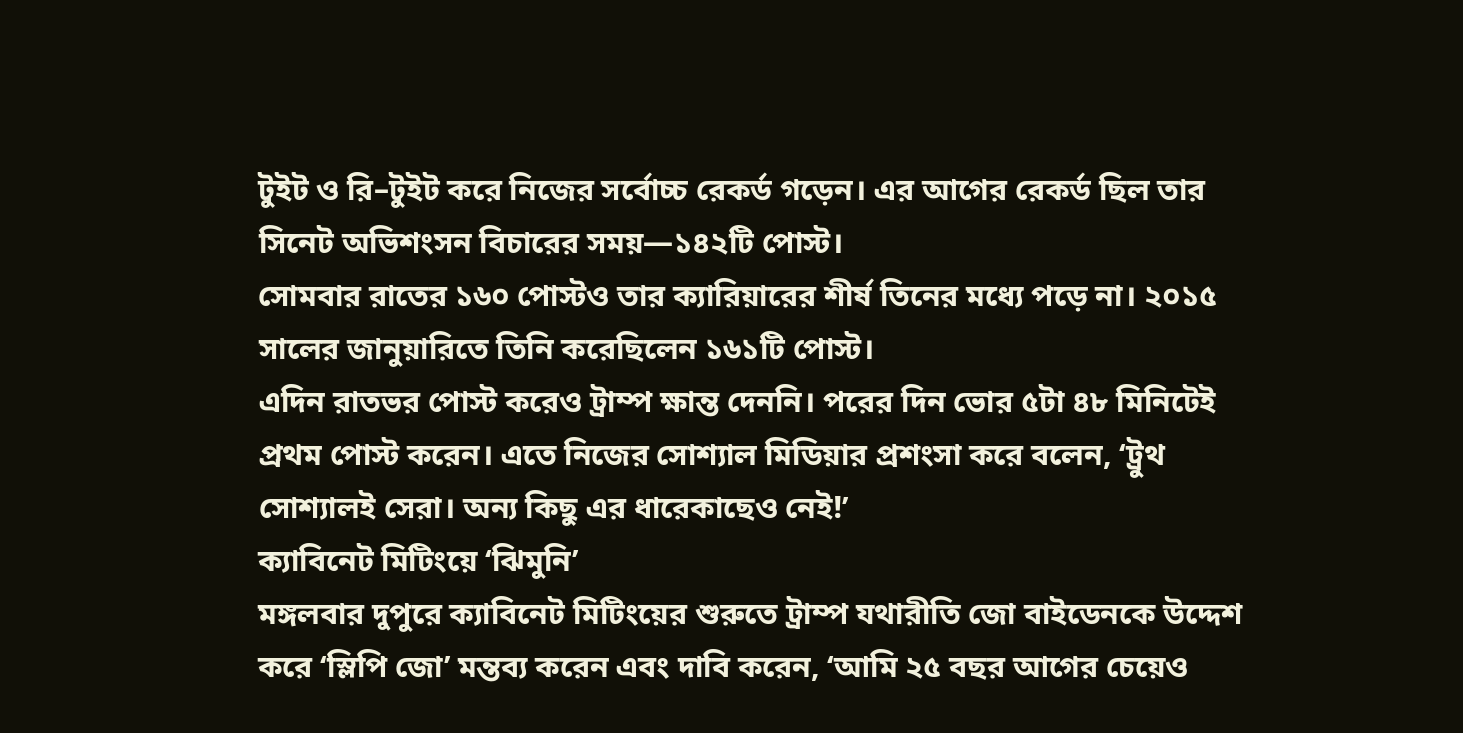টুইট ও রি–টুইট করে নিজের সর্বোচ্চ রেকর্ড গড়েন। এর আগের রেকর্ড ছিল তার সিনেট অভিশংসন বিচারের সময়—১৪২টি পোস্ট।
সোমবার রাতের ১৬০ পোস্টও তার ক্যারিয়ারের শীর্ষ তিনের মধ্যে পড়ে না। ২০১৫ সালের জানুয়ারিতে তিনি করেছিলেন ১৬১টি পোস্ট।
এদিন রাতভর পোস্ট করেও ট্রাম্প ক্ষান্ত দেননি। পরের দিন ভোর ৫টা ৪৮ মিনিটেই প্রথম পোস্ট করেন। এতে নিজের সোশ্যাল মিডিয়ার প্রশংসা করে বলেন, ‘ট্রুথ সোশ্যালই সেরা। অন্য কিছু এর ধারেকাছেও নেই!’
ক্যাবিনেট মিটিংয়ে ‘ঝিমুনি’
মঙ্গলবার দুপুরে ক্যাবিনেট মিটিংয়ের শুরুতে ট্রাম্প যথারীতি জো বাইডেনকে উদ্দেশ করে ‘স্লিপি জো’ মন্তব্য করেন এবং দাবি করেন, ‘আমি ২৫ বছর আগের চেয়েও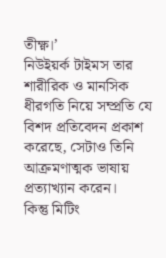তীক্ষ্ণ।’
নিউইয়র্ক টাইমস তার শারীরিক ও মানসিক ধীরগতি নিয়ে সম্প্রতি যে বিশদ প্রতিবেদন প্রকাশ করেছে, সেটাও তিনি আক্রমণাত্মক ভাষায় প্রত্যাখ্যান করেন।
কিন্তু মিটিং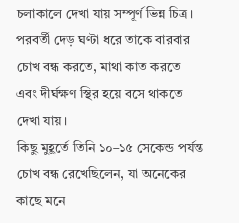চলাকালে দেখা যায় সম্পূর্ণ ভিন্ন চিত্র। পরবর্তী দেড় ঘণ্টা ধরে তাকে বারবার চোখ বন্ধ করতে, মাথা কাত করতে এবং দীর্ঘক্ষণ স্থির হয়ে বসে থাকতে দেখা যায়।
কিছু মুহূর্তে তিনি ১০–১৫ সেকেন্ড পর্যন্ত চোখ বন্ধ রেখেছিলেন, যা অনেকের কাছে মনে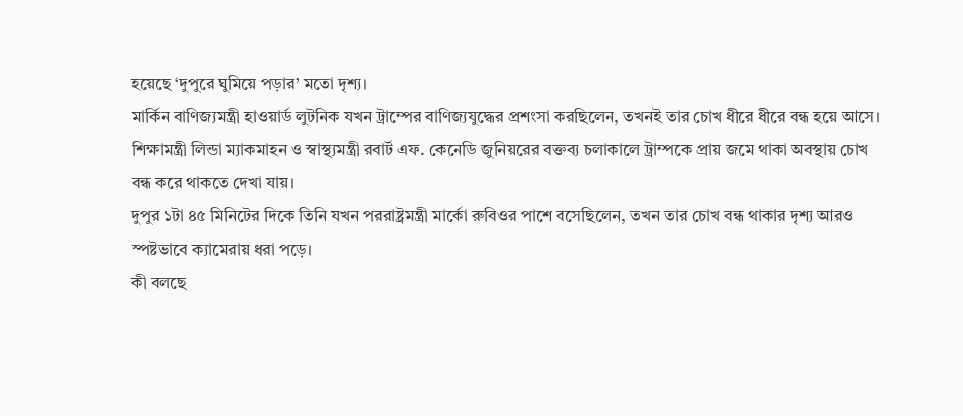হয়েছে ‘দুপুরে ঘুমিয়ে পড়ার’ মতো দৃশ্য।
মার্কিন বাণিজ্যমন্ত্রী হাওয়ার্ড লুটনিক যখন ট্রাম্পের বাণিজ্যযুদ্ধের প্রশংসা করছিলেন, তখনই তার চোখ ধীরে ধীরে বন্ধ হয়ে আসে। শিক্ষামন্ত্রী লিন্ডা ম্যাকমাহন ও স্বাস্থ্যমন্ত্রী রবার্ট এফ. কেনেডি জুনিয়রের বক্তব্য চলাকালে ট্রাম্পকে প্রায় জমে থাকা অবস্থায় চোখ বন্ধ করে থাকতে দেখা যায়।
দুপুর ১টা ৪৫ মিনিটের দিকে তিনি যখন পররাষ্ট্রমন্ত্রী মার্কো রুবিওর পাশে বসেছিলেন, তখন তার চোখ বন্ধ থাকার দৃশ্য আরও স্পষ্টভাবে ক্যামেরায় ধরা পড়ে।
কী বলছে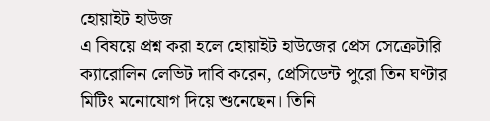হোয়াইট হাউজ
এ বিষয়ে প্রশ্ন করা হলে হোয়াইট হাউজের প্রেস সেক্রেটারি ক্যারোলিন লেভিট দাবি করেন, প্রেসিডেন্ট পুরো তিন ঘণ্টার মিটিং মনোযোগ দিয়ে শুনেছেন। তিনি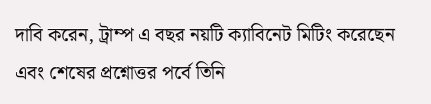দাবি করেন, ট্রাম্প এ বছর নয়টি ক্যাবিনেট মিটিং করেছেন এবং শেষের প্রশ্নোত্তর পর্বে তিনি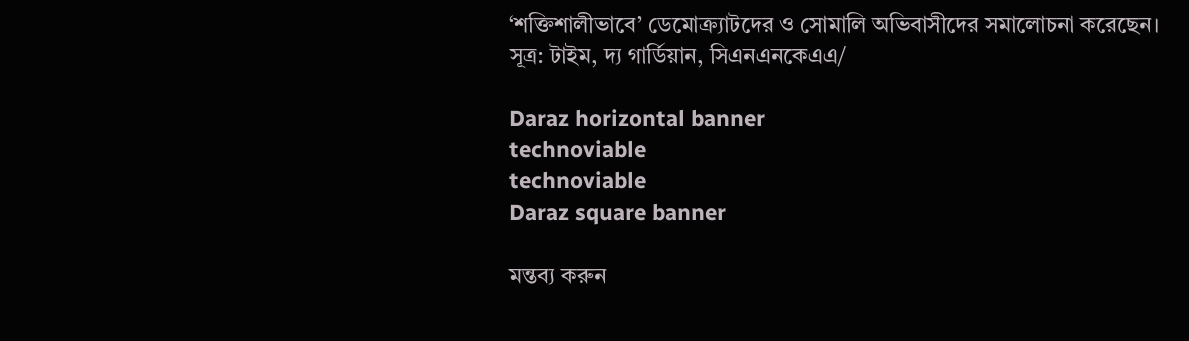‘শক্তিশালীভাবে’ ডেমোক্র্যাটদের ও সোমালি অভিবাসীদের সমালোচনা করেছেন।
সূত্র: টাইম, দ্য গার্ডিয়ান, সিএনএনকেএএ/

Daraz horizontal banner
technoviable
technoviable
Daraz square banner

মন্তব্য করুন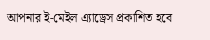আপনার ই-মেইল এ্যাড্রেস প্রকাশিত হবে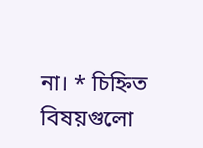না। * চিহ্নিত বিষয়গুলো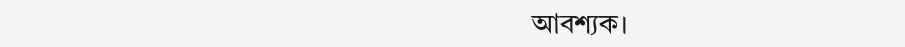আবশ্যক।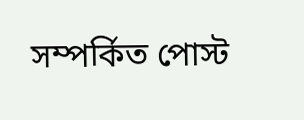সম্পর্কিত পোস্ট